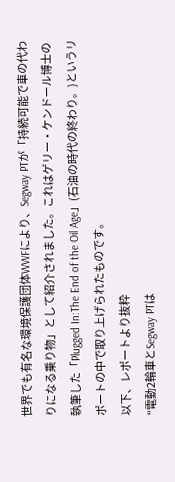世界でも有名な環境保護団体WWFにより、Segway PTが「持続可能で車の代わりになる乗り物」として紹介されました。これはゲリー・ケンドール博士の執筆した「Plugged In:The End of the Oil Age」(石油の時代の終わり。)というリポートの中で取り上げられたものです。
以下、レポートより抜粋
“電動2輪車とSegway PTは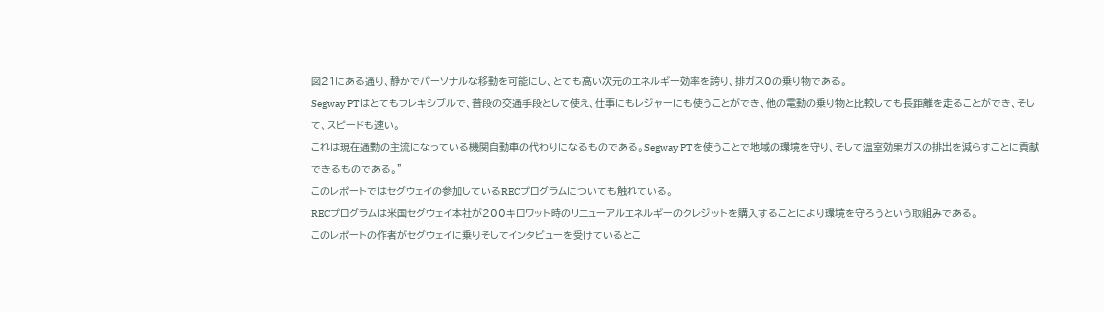図21にある通り、静かでパーソナルな移動を可能にし、とても高い次元のエネルギー効率を誇り、排ガス0の乗り物である。
Segway PTはとてもフレキシブルで、普段の交通手段として使え、仕事にもレジャーにも使うことができ、他の電動の乗り物と比較しても長距離を走ることができ、そして、スピードも速い。
これは現在通勤の主流になっている機関自動車の代わりになるものである。Segway PTを使うことで地域の環境を守り、そして温室効果ガスの排出を減らすことに貢献できるものである。”
このレポートではセグウェイの参加しているRECプログラムについても触れている。
RECプログラムは米国セグウェイ本社が200キロワット時のリニューアルエネルギーのクレジットを購入することにより環境を守ろうという取組みである。
このレポートの作者がセグウェイに乗りそしてインタビューを受けているとこ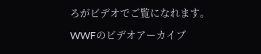ろがビデオでご覧になれます。
WWFのビデオアーカイブ